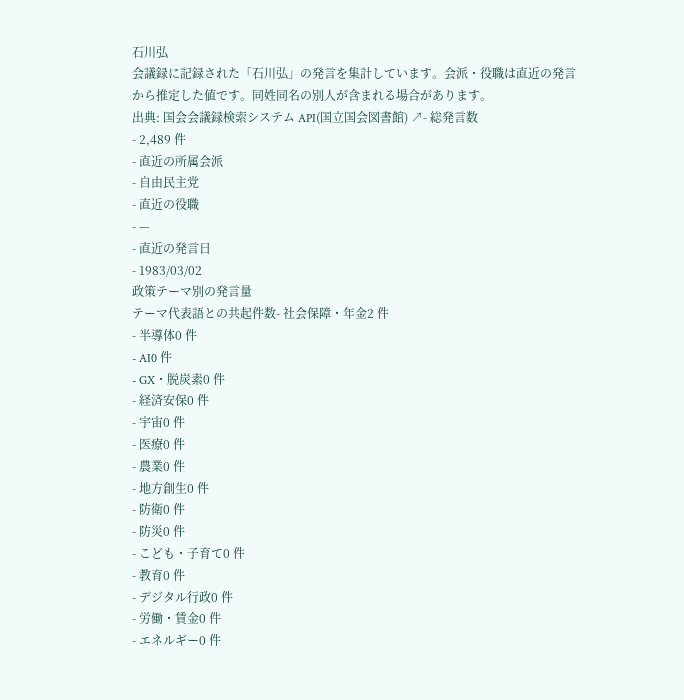石川弘
会議録に記録された「石川弘」の発言を集計しています。会派・役職は直近の発言から推定した値です。同姓同名の別人が含まれる場合があります。
出典: 国会会議録検索システム API(国立国会図書館) ↗- 総発言数
- 2,489 件
- 直近の所属会派
- 自由民主党
- 直近の役職
- —
- 直近の発言日
- 1983/03/02
政策テーマ別の発言量
テーマ代表語との共起件数- 社会保障・年金2 件
- 半導体0 件
- AI0 件
- GX・脱炭素0 件
- 経済安保0 件
- 宇宙0 件
- 医療0 件
- 農業0 件
- 地方創生0 件
- 防衛0 件
- 防災0 件
- こども・子育て0 件
- 教育0 件
- デジタル行政0 件
- 労働・賃金0 件
- エネルギー0 件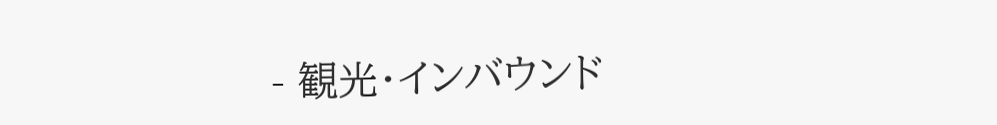- 観光・インバウンド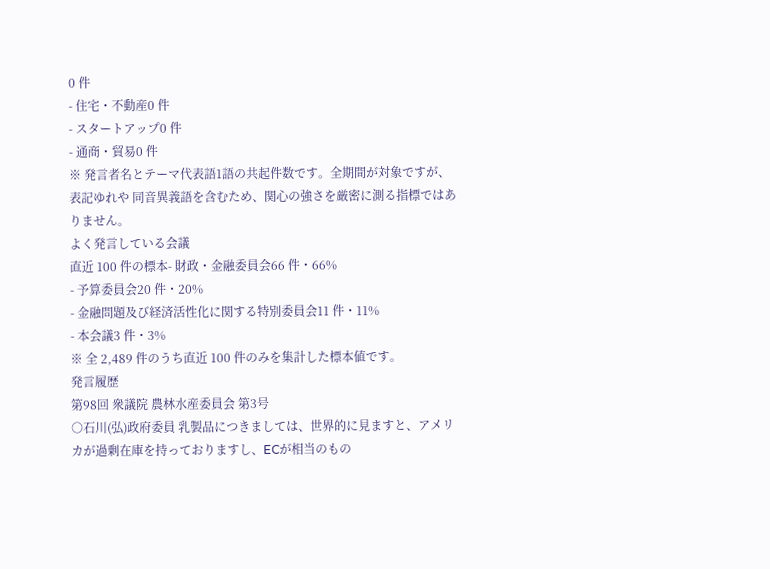0 件
- 住宅・不動産0 件
- スタートアップ0 件
- 通商・貿易0 件
※ 発言者名とテーマ代表語1語の共起件数です。全期間が対象ですが、表記ゆれや 同音異義語を含むため、関心の強さを厳密に測る指標ではありません。
よく発言している会議
直近 100 件の標本- 財政・金融委員会66 件・66%
- 予算委員会20 件・20%
- 金融問題及び経済活性化に関する特別委員会11 件・11%
- 本会議3 件・3%
※ 全 2,489 件のうち直近 100 件のみを集計した標本値です。
発言履歴
第98回 衆議院 農林水産委員会 第3号
○石川(弘)政府委員 乳製品につきましては、世界的に見ますと、アメリカが過剰在庫を持っておりますし、ECが相当のもの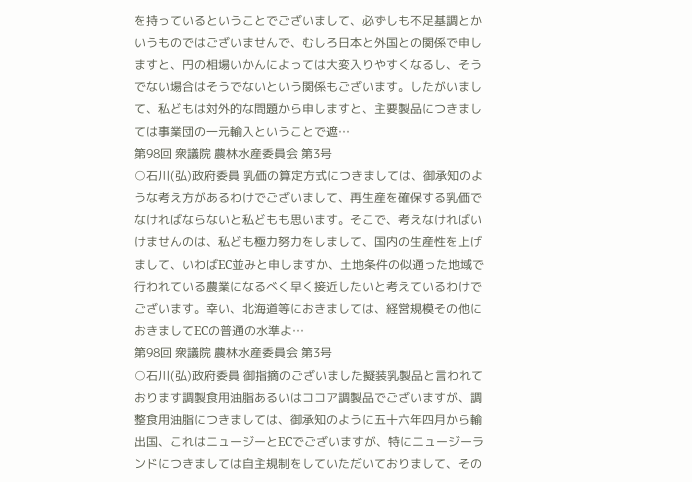を持っているということでございまして、必ずしも不足基調とかいうものではございませんで、むしろ日本と外国との関係で申しますと、円の相場いかんによっては大変入りやすくなるし、そうでない場合はそうでないという関係もございます。したがいまして、私どもは対外的な問題から申しますと、主要製品につきましては事業団の一元輸入ということで遮…
第98回 衆議院 農林水産委員会 第3号
○石川(弘)政府委員 乳価の算定方式につきましては、御承知のような考え方があるわけでございまして、再生産を確保する乳価でなければならないと私どもも思います。そこで、考えなければいけませんのは、私ども極力努力をしまして、国内の生産性を上げまして、いわばEC並みと申しますか、土地条件の似通った地域で行われている農業になるべく早く接近したいと考えているわけでございます。幸い、北海道等におきましては、経営規模その他におきましてECの普通の水準よ…
第98回 衆議院 農林水産委員会 第3号
○石川(弘)政府委員 御指摘のございました擬装乳製品と言われております調製食用油脂あるいはココア調製品でございますが、調整食用油脂につきましては、御承知のように五十六年四月から輸出国、これはニュージーとECでございますが、特にニュージーランドにつきましては自主規制をしていただいておりまして、その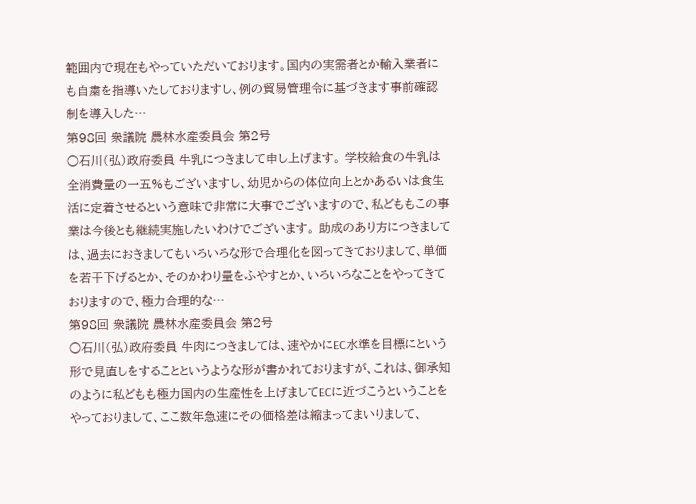範囲内で現在もやっていただいております。国内の実需者とか輸入業者にも自粛を指導いたしておりますし、例の貿易管理令に基づきます事前確認制を導入した…
第98回 衆議院 農林水産委員会 第2号
○石川(弘)政府委員 牛乳につきまして申し上げます。 学校給食の牛乳は全消費量の一五%もございますし、幼児からの体位向上とかあるいは食生活に定着させるという意味で非常に大事でございますので、私どももこの事業は今後とも継続実施したいわけでございます。 助成のあり方につきましては、過去におきましてもいろいろな形で合理化を図ってきておりまして、単価を若干下げるとか、そのかわり量をふやすとか、いろいろなことをやってきておりますので、極力合理的な…
第98回 衆議院 農林水産委員会 第2号
○石川(弘)政府委員 牛肉につきましては、速やかにEC水準を目標にという形で見直しをすることというような形が書かれておりますが、これは、御承知のように私どもも極力国内の生産性を上げましてECに近づこうということをやっておりまして、ここ数年急速にその価格差は縮まってまいりまして、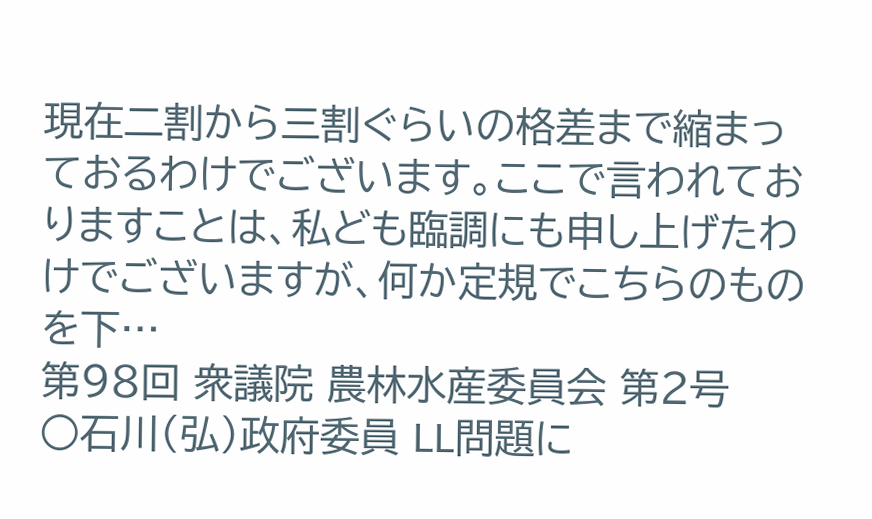現在二割から三割ぐらいの格差まで縮まっておるわけでございます。ここで言われておりますことは、私ども臨調にも申し上げたわけでございますが、何か定規でこちらのものを下…
第98回 衆議院 農林水産委員会 第2号
○石川(弘)政府委員 LL問題に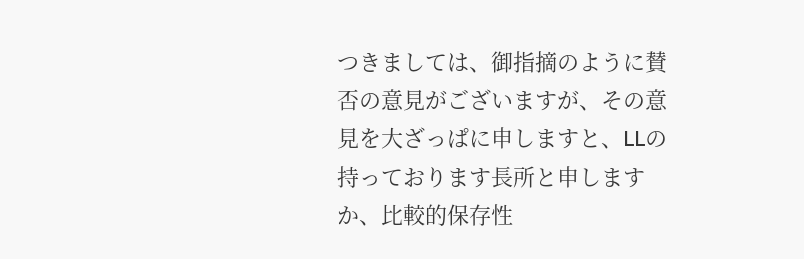つきましては、御指摘のように賛否の意見がございますが、その意見を大ざっぱに申しますと、LLの持っております長所と申しますか、比較的保存性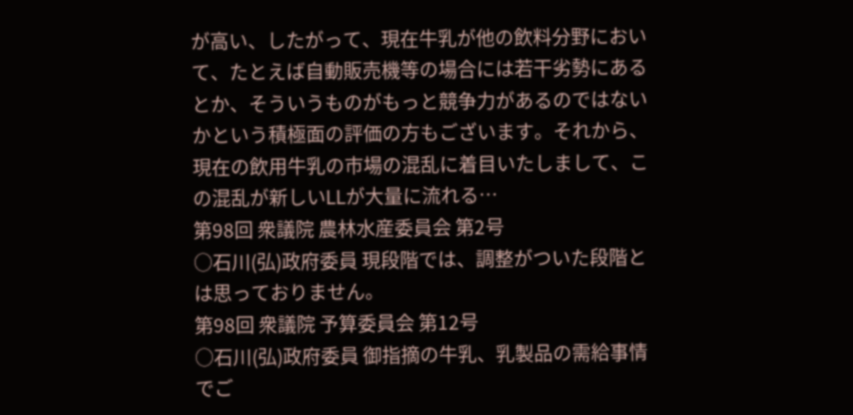が高い、したがって、現在牛乳が他の飲料分野において、たとえば自動販売機等の場合には若干劣勢にあるとか、そういうものがもっと競争力があるのではないかという積極面の評価の方もございます。それから、現在の飲用牛乳の市場の混乱に着目いたしまして、この混乱が新しいLLが大量に流れる…
第98回 衆議院 農林水産委員会 第2号
○石川(弘)政府委員 現段階では、調整がついた段階とは思っておりません。
第98回 衆議院 予算委員会 第12号
○石川(弘)政府委員 御指摘の牛乳、乳製品の需給事情でご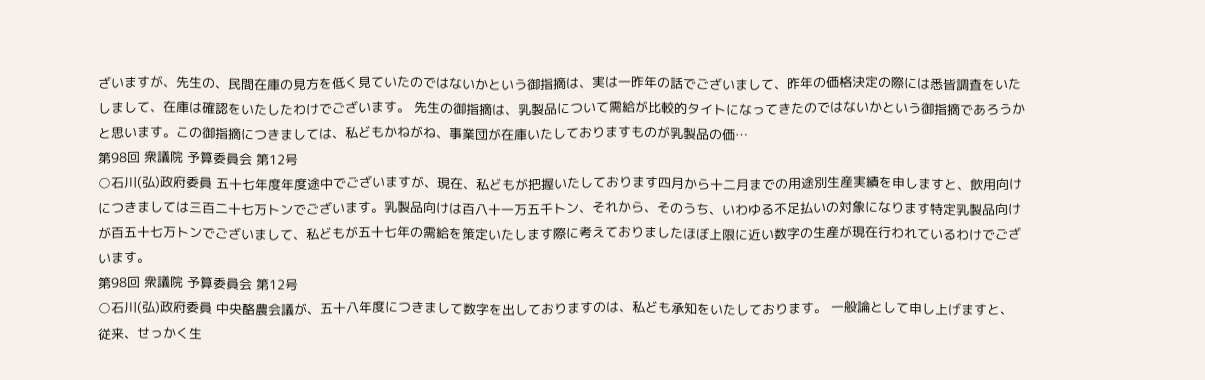ざいますが、先生の、民間在庫の見方を低く見ていたのではないかという御指摘は、実は一昨年の話でございまして、昨年の価格決定の際には悉皆調査をいたしまして、在庫は確認をいたしたわけでございます。 先生の御指摘は、乳製品について需給が比較的タイトになってきたのではないかという御指摘であろうかと思います。この御指摘につきましては、私どもかねがね、事業団が在庫いたしておりますものが乳製品の価…
第98回 衆議院 予算委員会 第12号
○石川(弘)政府委員 五十七年度年度途中でございますが、現在、私どもが把握いたしております四月から十二月までの用途別生産実績を申しますと、飲用向けにつきましては三百二十七万トンでございます。乳製品向けは百八十一万五千トン、それから、そのうち、いわゆる不足払いの対象になります特定乳製品向けが百五十七万トンでございまして、私どもが五十七年の需給を策定いたします際に考えておりましたほぼ上限に近い数字の生産が現在行われているわけでございます。
第98回 衆議院 予算委員会 第12号
○石川(弘)政府委員 中央酪農会議が、五十八年度につきまして数字を出しておりますのは、私ども承知をいたしております。 一般論として申し上げますと、従来、せっかく生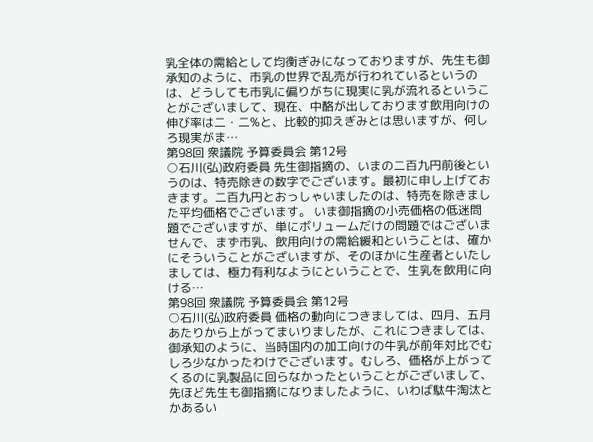乳全体の需給として均衡ぎみになっておりますが、先生も御承知のように、市乳の世界で乱売が行われているというのは、どうしても市乳に偏りがちに現実に乳が流れるということがございまして、現在、中酪が出しております飲用向けの伸び率は二・二%と、比較的抑えぎみとは思いますが、何しろ現実がま…
第98回 衆議院 予算委員会 第12号
○石川(弘)政府委員 先生御指摘の、いまの二百九円前後というのは、特売除きの数字でございます。最初に申し上げておきます。二百九円とおっしゃいましたのは、特売を除きました平均価格でございます。 いま御指摘の小売価格の低迷問題でございますが、単にボリュームだけの問題ではございませんで、まず市乳、飲用向けの需給緩和ということは、確かにそういうことがございますが、そのほかに生産者といたしましては、極力有利なようにということで、生乳を飲用に向ける…
第98回 衆議院 予算委員会 第12号
○石川(弘)政府委員 価格の動向につきましては、四月、五月あたりから上がってまいりましたが、これにつきましては、御承知のように、当時国内の加工向けの牛乳が前年対比でむしろ少なかったわけでございます。むしろ、価格が上がってくるのに乳製品に回らなかったということがございまして、先ほど先生も御指摘になりましたように、いわば駄牛淘汰とかあるい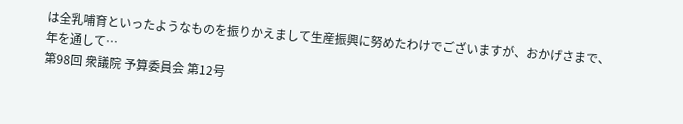は全乳哺育といったようなものを振りかえまして生産振興に努めたわけでございますが、おかげさまで、年を通して…
第98回 衆議院 予算委員会 第12号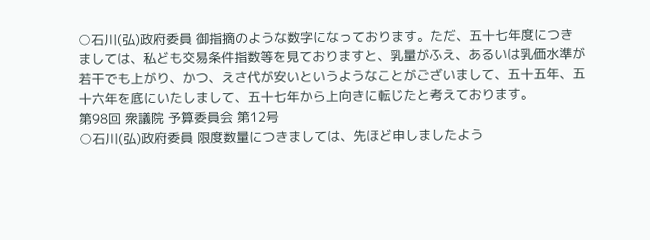○石川(弘)政府委員 御指摘のような数字になっております。ただ、五十七年度につきましては、私ども交易条件指数等を見ておりますと、乳量がふえ、あるいは乳価水準が若干でも上がり、かつ、えさ代が安いというようなことがございまして、五十五年、五十六年を底にいたしまして、五十七年から上向きに転じたと考えております。
第98回 衆議院 予算委員会 第12号
○石川(弘)政府委員 限度数量につきましては、先ほど申しましたよう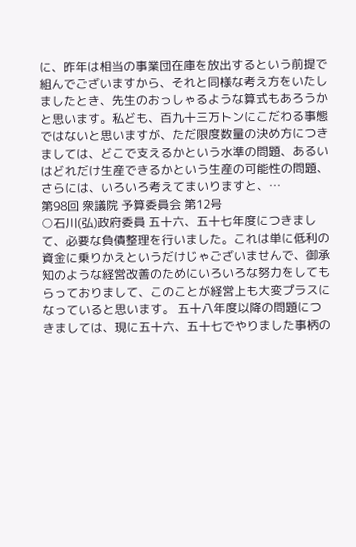に、昨年は相当の事業団在庫を放出するという前提で組んでございますから、それと同様な考え方をいたしましたとき、先生のおっしゃるような算式もあろうかと思います。私ども、百九十三万トンにこだわる事態ではないと思いますが、ただ限度数量の決め方につきましては、どこで支えるかという水準の問題、あるいはどれだけ生産できるかという生産の可能性の問題、さらには、いろいろ考えてまいりますと、…
第98回 衆議院 予算委員会 第12号
○石川(弘)政府委員 五十六、五十七年度につきまして、必要な負債整理を行いました。これは単に低利の資金に乗りかえというだけじゃございませんで、御承知のような経営改善のためにいろいろな努力をしてもらっておりまして、このことが経営上も大変プラスになっていると思います。 五十八年度以降の問題につきましては、現に五十六、五十七でやりました事柄の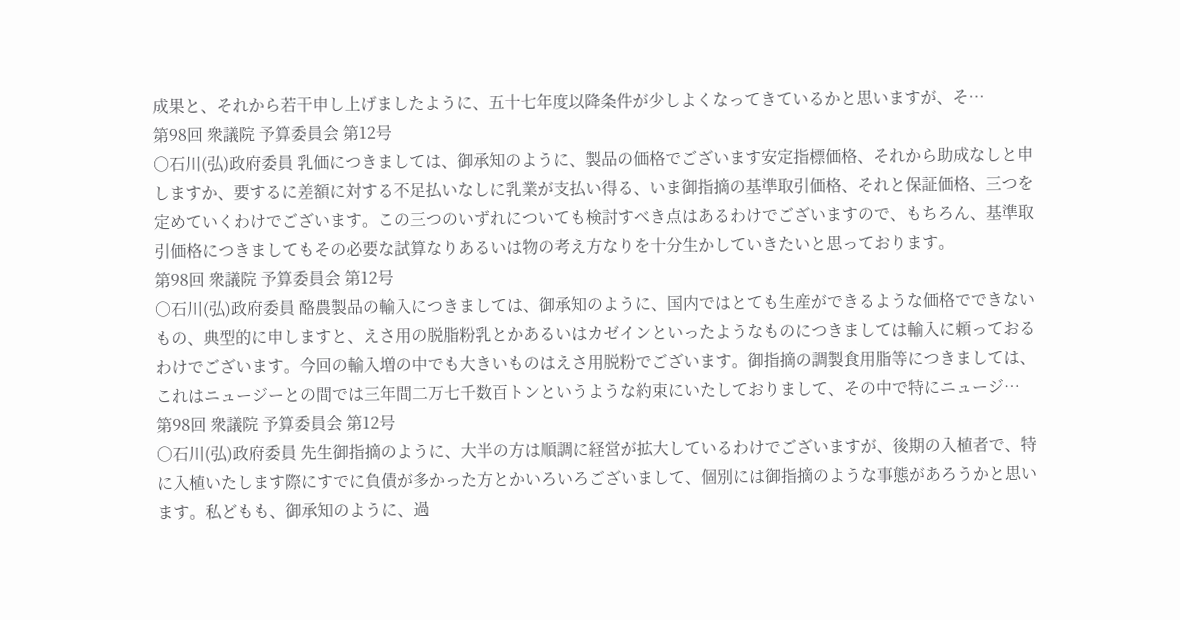成果と、それから若干申し上げましたように、五十七年度以降条件が少しよくなってきているかと思いますが、そ…
第98回 衆議院 予算委員会 第12号
○石川(弘)政府委員 乳価につきましては、御承知のように、製品の価格でございます安定指標価格、それから助成なしと申しますか、要するに差額に対する不足払いなしに乳業が支払い得る、いま御指摘の基準取引価格、それと保証価格、三つを定めていくわけでございます。この三つのいずれについても検討すべき点はあるわけでございますので、もちろん、基準取引価格につきましてもその必要な試算なりあるいは物の考え方なりを十分生かしていきたいと思っております。
第98回 衆議院 予算委員会 第12号
○石川(弘)政府委員 酪農製品の輸入につきましては、御承知のように、国内ではとても生産ができるような価格でできないもの、典型的に申しますと、えさ用の脱脂粉乳とかあるいはカゼインといったようなものにつきましては輸入に頼っておるわけでございます。今回の輸入増の中でも大きいものはえさ用脱粉でございます。御指摘の調製食用脂等につきましては、これはニュージーとの間では三年間二万七千数百トンというような約束にいたしておりまして、その中で特にニュージ…
第98回 衆議院 予算委員会 第12号
○石川(弘)政府委員 先生御指摘のように、大半の方は順調に経営が拡大しているわけでございますが、後期の入植者で、特に入植いたします際にすでに負債が多かった方とかいろいろございまして、個別には御指摘のような事態があろうかと思います。私どもも、御承知のように、過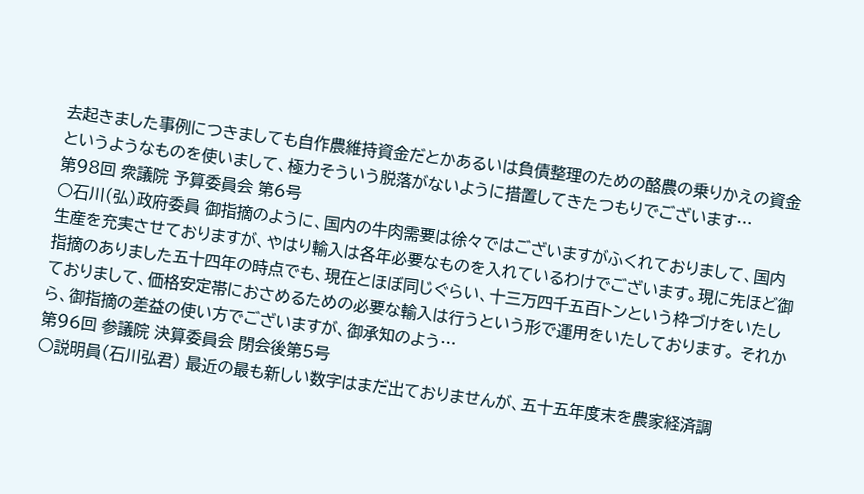去起きました事例につきましても自作農維持資金だとかあるいは負債整理のための酪農の乗りかえの資金というようなものを使いまして、極力そういう脱落がないように措置してきたつもりでございます…
第98回 衆議院 予算委員会 第6号
○石川(弘)政府委員 御指摘のように、国内の牛肉需要は徐々ではございますがふくれておりまして、国内生産を充実させておりますが、やはり輸入は各年必要なものを入れているわけでございます。現に先ほど御指摘のありました五十四年の時点でも、現在とほぼ同じぐらい、十三万四千五百トンという枠づけをいたしておりまして、価格安定帯におさめるための必要な輸入は行うという形で運用をいたしております。 それから、御指摘の差益の使い方でございますが、御承知のよう…
第96回 参議院 決算委員会 閉会後第5号
○説明員(石川弘君) 最近の最も新しい数字はまだ出ておりませんが、五十五年度末を農家経済調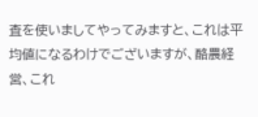査を使いましてやってみますと、これは平均値になるわけでございますが、酪農経営、これ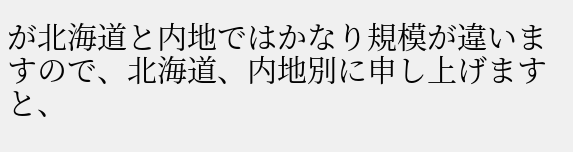が北海道と内地ではかなり規模が違いますので、北海道、内地別に申し上げますと、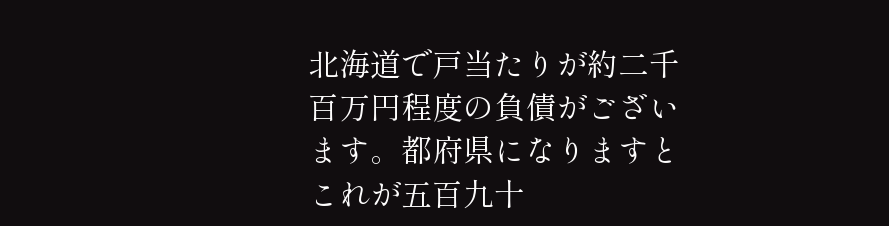北海道で戸当たりが約二千百万円程度の負債がございます。都府県になりますとこれが五百九十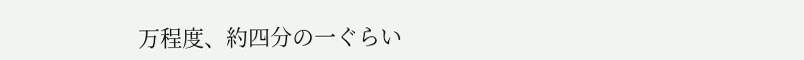万程度、約四分の一ぐらい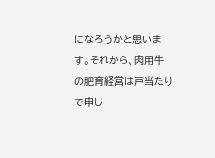になろうかと思います。それから、肉用牛の肥育経営は戸当たりで申し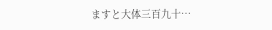ますと大体三百九十…